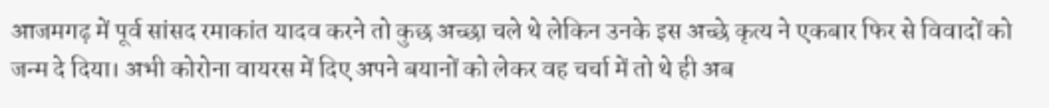आजमगढ़ में पूर्व सांसद रमाकांत यादव करने तो कुछ अच्छा चले थे लेकिन उनके इस अच्छे कृत्य ने एकबार फिर से विवादों को जन्म दे दिया। अभी कोरोना वायरस में दिए अपने बयानों को लेकर वह चर्चा में तो थे ही अब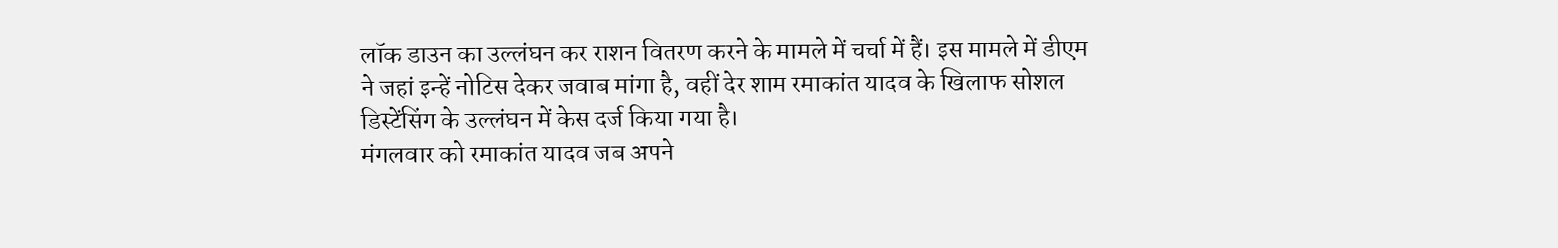लॉक डाउन का उल्लंघन कर राशन वितरण करने के मामले में चर्चा में हैं। इस मामले में डीएम ने जहां इन्हें नोटिस देकर जवाब मांगा है, वहीं देर शाम रमाकांत यादव के खिलाफ सोशल डिस्टेंसिंग के उल्लंघन में केस दर्ज किया गया है।
मंगलवार को रमाकांत यादव जब अपने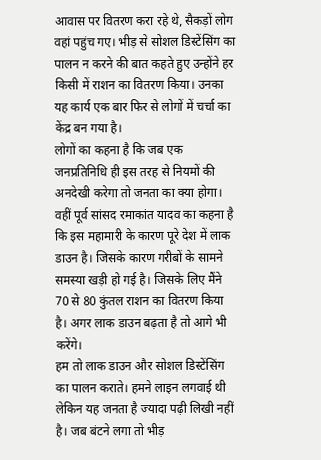आवास पर वितरण करा रहे थे, सैकड़ों लोग वहां पहुंच गए। भीड़ से सोशल डिस्टेंसिंग का पालन न करने की बात कहते हुए उन्होंने हर किसी में राशन का वितरण किया। उनका यह कार्य एक बार फिर से लोगों में चर्चा का केंद्र बन गया है।
लोगों का कहना है कि जब एक जनप्रतिनिधि ही इस तरह से नियमों की अनदेखी करेगा तो जनता का क्या होगा। वहीं पूर्व सांसद रमाकांत यादव का कहना है कि इस महामारी के कारण पूरे देश में लाक डाउन है। जिसके कारण गरीबों के सामने समस्या खड़ी हो गई है। जिसके लिए मैंने 70 से 80 कुंतल राशन का वितरण किया है। अगर लाक डाउन बढ़ता है तो आगे भी करेंगे।
हम तो लाक डाउन और सोशल डिस्टेंसिंग का पालन कराते। हमने लाइन लगवाई थी लेकिन यह जनता है ज्यादा पढ़ी लिखी नहीं है। जब बंटने लगा तो भीड़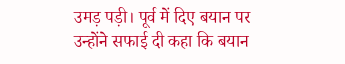उमड़ पड़ी। पूर्व में दिए बयान पर उन्होंने सफाई दी कहा कि बयान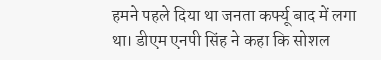हमने पहले दिया था जनता कर्फ्यू बाद में लगा था। डीएम एनपी सिंह ने कहा कि सोशल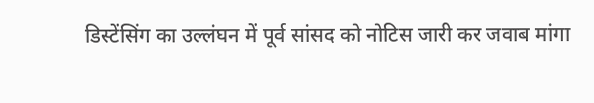डिस्टेंसिंग का उल्लंघन में पूर्व सांसद को नोटिस जारी कर जवाब मांगा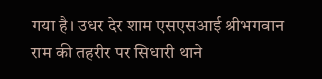गया है। उधर देर शाम एसएसआई श्रीभगवान राम की तहरीर पर सिधारी थाने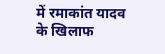में रमाकांत यादव के खिलाफ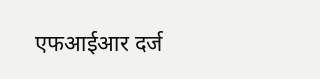एफआईआर दर्ज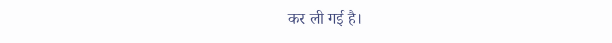कर ली गई है।